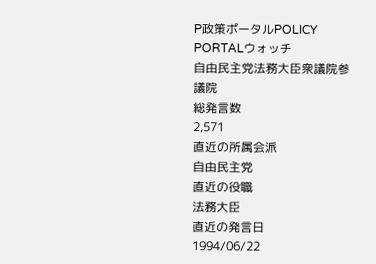P政策ポータルPOLICY PORTALウォッチ
自由民主党法務大臣衆議院参議院
総発言数
2,571
直近の所属会派
自由民主党
直近の役職
法務大臣
直近の発言日
1994/06/22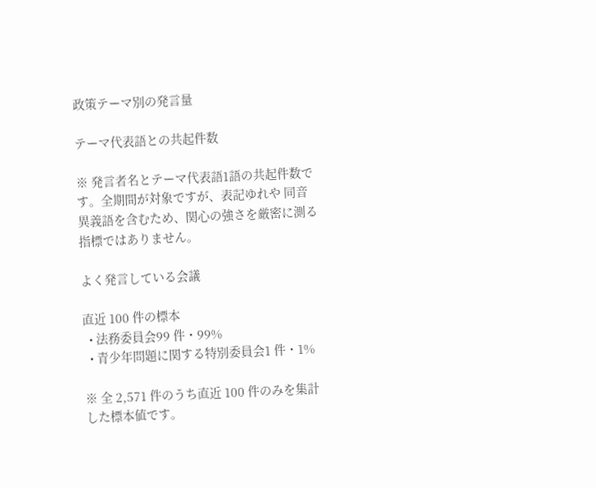政策テーマ別の発言量

テーマ代表語との共起件数

※ 発言者名とテーマ代表語1語の共起件数です。全期間が対象ですが、表記ゆれや 同音異義語を含むため、関心の強さを厳密に測る指標ではありません。

よく発言している会議

直近 100 件の標本
  • 法務委員会99 件・99%
  • 青少年問題に関する特別委員会1 件・1%

※ 全 2,571 件のうち直近 100 件のみを集計した標本値です。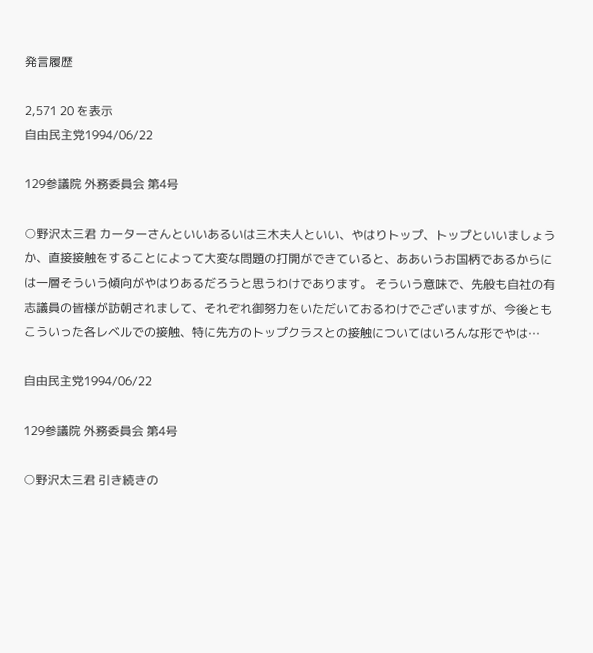発言履歴

2,571 20 を表示
自由民主党1994/06/22

129参議院 外務委員会 第4号

○野沢太三君 カーターさんといいあるいは三木夫人といい、やはりトップ、トップといいましょうか、直接接触をすることによって大変な問題の打開ができていると、ああいうお国柄であるからには一層そういう傾向がやはりあるだろうと思うわけであります。 そういう意味で、先般も自社の有志議員の皆様が訪朝されまして、それぞれ御努力をいただいておるわけでございますが、今後ともこういった各レベルでの接触、特に先方のトップクラスとの接触についてはいろんな形でやは…

自由民主党1994/06/22

129参議院 外務委員会 第4号

○野沢太三君 引き続きの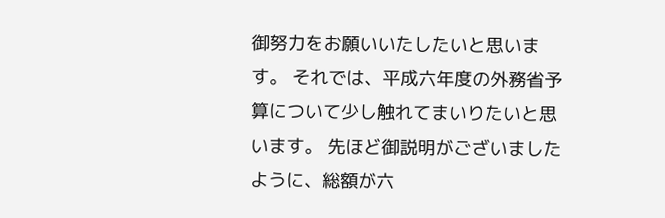御努力をお願いいたしたいと思います。 それでは、平成六年度の外務省予算について少し触れてまいりたいと思います。 先ほど御説明がございましたように、総額が六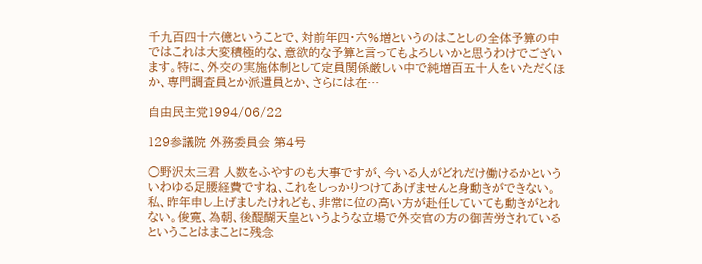千九百四十六億ということで、対前年四・六%増というのはことしの全体予算の中ではこれは大変積極的な、意欲的な予算と言ってもよろしいかと思うわけでございます。特に、外交の実施体制として定員関係厳しい中で純増百五十人をいただくほか、専門調査員とか派遣員とか、さらには在…

自由民主党1994/06/22

129参議院 外務委員会 第4号

○野沢太三君 人数をふやすのも大事ですが、今いる人がどれだけ働けるかといういわゆる足腰経費ですね、これをしっかりつけてあげませんと身動きができない。私、昨年申し上げましたけれども、非常に位の高い方が赴任していても動きがとれない。俊寛、為朝、後醍醐天皇というような立場で外交官の方の御苦労されているということはまことに残念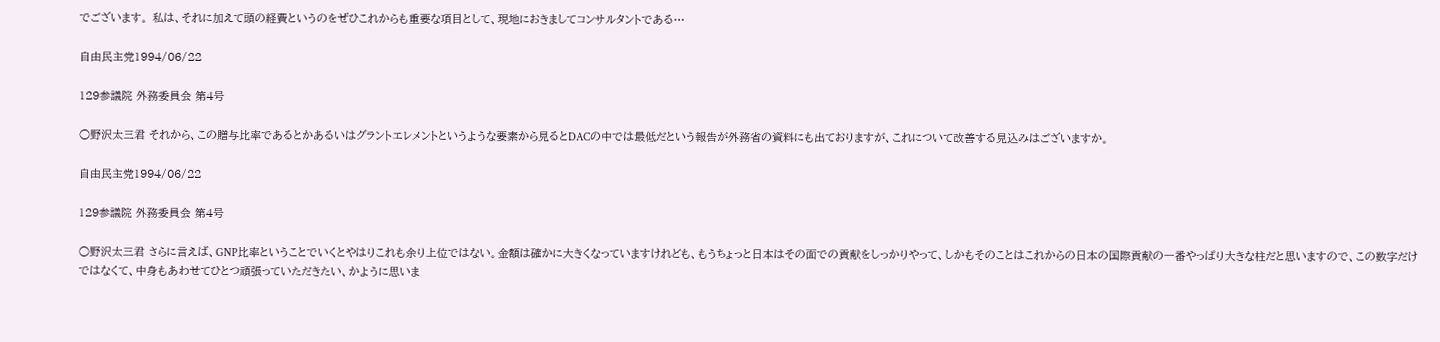でございます。 私は、それに加えて頭の経費というのをぜひこれからも重要な項目として、現地におきましてコンサルタントである…

自由民主党1994/06/22

129参議院 外務委員会 第4号

○野沢太三君 それから、この贈与比率であるとかあるいはグラントエレメントというような要素から見るとDACの中では最低だという報告が外務省の資料にも出ておりますが、これについて改善する見込みはございますか。

自由民主党1994/06/22

129参議院 外務委員会 第4号

○野沢太三君 さらに言えば、GNP比率ということでいくとやはりこれも余り上位ではない。金額は確かに大きくなっていますけれども、もうちょっと日本はその面での貢献をしっかりやって、しかもそのことはこれからの日本の国際貢献の一番やっぱり大きな柱だと思いますので、この数字だけではなくて、中身もあわせてひとつ頑張っていただきたい、かように思いま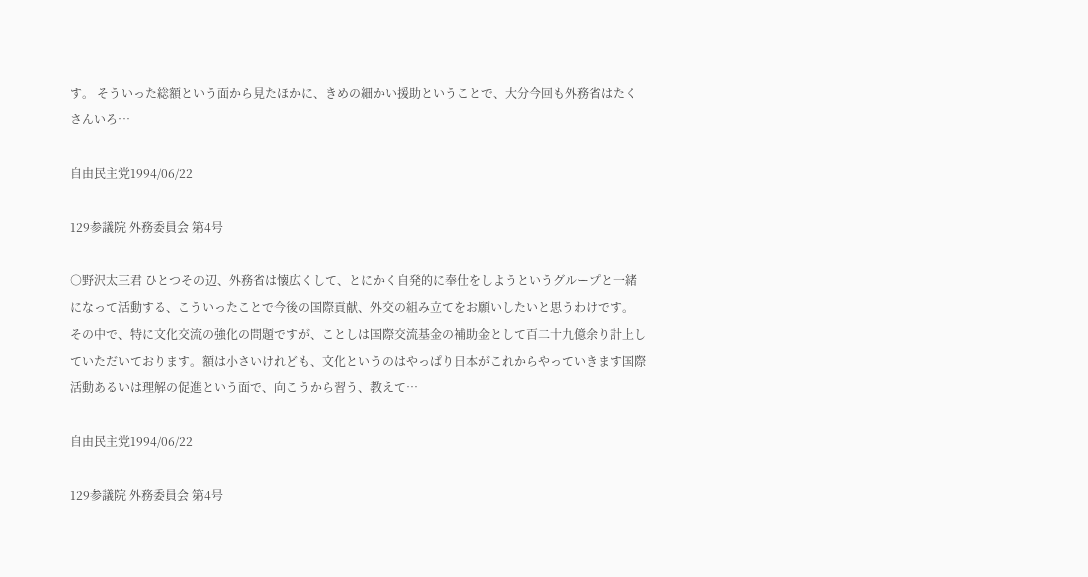す。 そういった総額という面から見たほかに、きめの細かい援助ということで、大分今回も外務省はたくさんいろ…

自由民主党1994/06/22

129参議院 外務委員会 第4号

○野沢太三君 ひとつその辺、外務省は懐広くして、とにかく自発的に奉仕をしようというグループと一緒になって活動する、こういったことで今後の国際貢献、外交の組み立てをお願いしたいと思うわけです。 その中で、特に文化交流の強化の問題ですが、ことしは国際交流基金の補助金として百二十九億余り計上していただいております。額は小さいけれども、文化というのはやっぱり日本がこれからやっていきます国際活動あるいは理解の促進という面で、向こうから習う、教えて…

自由民主党1994/06/22

129参議院 外務委員会 第4号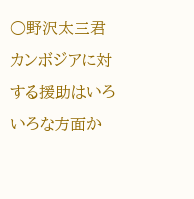○野沢太三君 カンボジアに対する援助はいろいろな方面か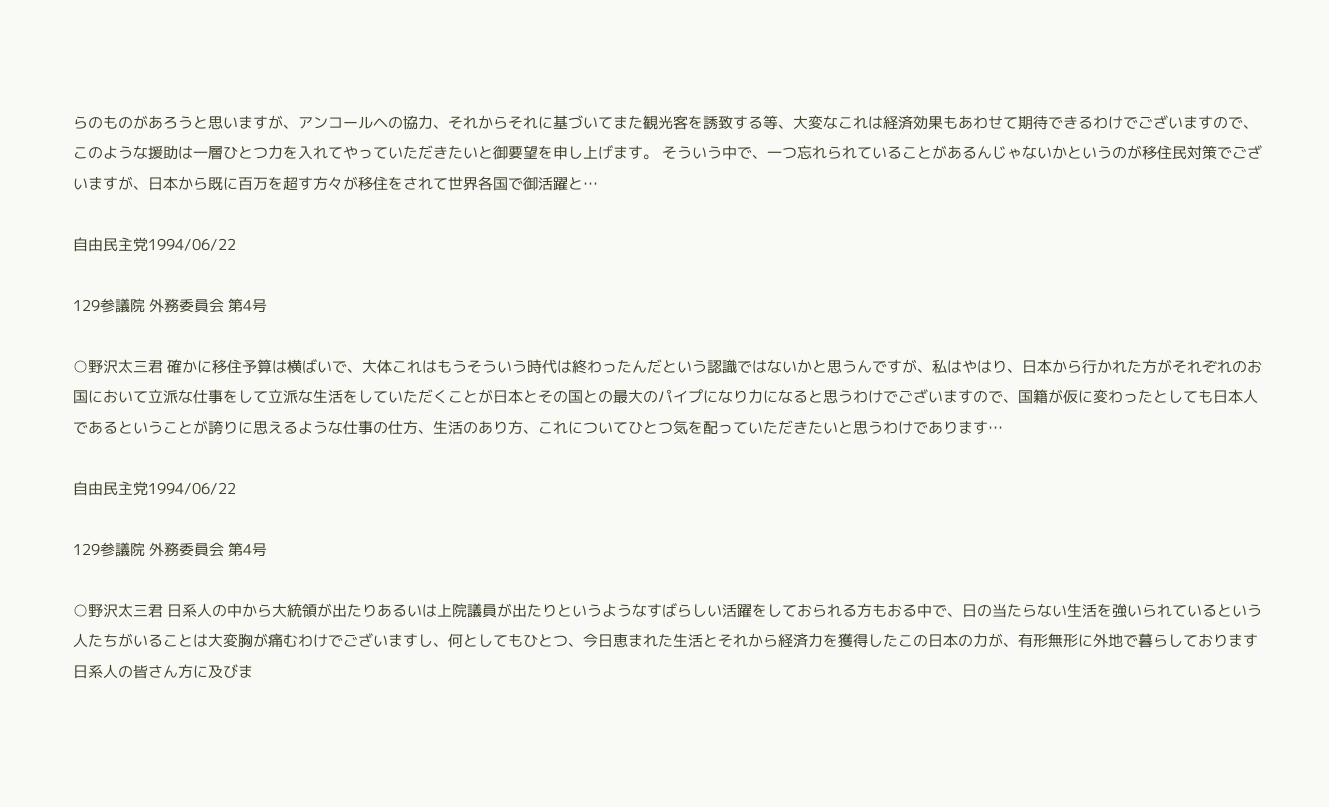らのものがあろうと思いますが、アンコールヘの協力、それからそれに基づいてまた観光客を誘致する等、大変なこれは経済効果もあわせて期待できるわけでございますので、このような援助は一層ひとつ力を入れてやっていただきたいと御要望を申し上げます。 そういう中で、一つ忘れられていることがあるんじゃないかというのが移住民対策でございますが、日本から既に百万を超す方々が移住をされて世界各国で御活躍と…

自由民主党1994/06/22

129参議院 外務委員会 第4号

○野沢太三君 確かに移住予算は横ばいで、大体これはもうそういう時代は終わったんだという認識ではないかと思うんですが、私はやはり、日本から行かれた方がそれぞれのお国において立派な仕事をして立派な生活をしていただくことが日本とその国との最大のパイプになり力になると思うわけでございますので、国籍が仮に変わったとしても日本人であるということが誇りに思えるような仕事の仕方、生活のあり方、これについてひとつ気を配っていただきたいと思うわけであります…

自由民主党1994/06/22

129参議院 外務委員会 第4号

○野沢太三君 日系人の中から大統領が出たりあるいは上院議員が出たりというようなすばらしい活躍をしておられる方もおる中で、日の当たらない生活を強いられているという人たちがいることは大変胸が痛むわけでございますし、何としてもひとつ、今日恵まれた生活とそれから経済力を獲得したこの日本の力が、有形無形に外地で暮らしております日系人の皆さん方に及びま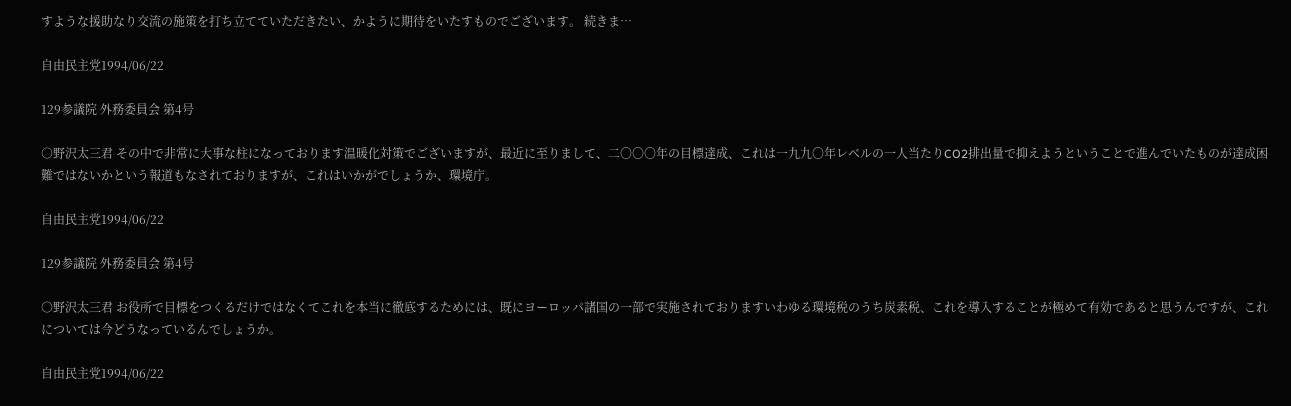すような援助なり交流の施策を打ち立てていただきたい、かように期待をいたすものでございます。 続きま…

自由民主党1994/06/22

129参議院 外務委員会 第4号

○野沢太三君 その中で非常に大事な柱になっております温暖化対策でございますが、最近に至りまして、二〇〇〇年の目標達成、これは一九九〇年レベルの一人当たりCO2排出量で抑えようということで進んでいたものが達成困難ではないかという報道もなされておりますが、これはいかがでしょうか、環境庁。

自由民主党1994/06/22

129参議院 外務委員会 第4号

○野沢太三君 お役所で目標をつくるだけではなくてこれを本当に徹底するためには、既にヨーロッパ諸国の一部で実施されておりますいわゆる環境税のうち炭素税、これを導入することが極めて有効であると思うんですが、これについては今どうなっているんでしょうか。

自由民主党1994/06/22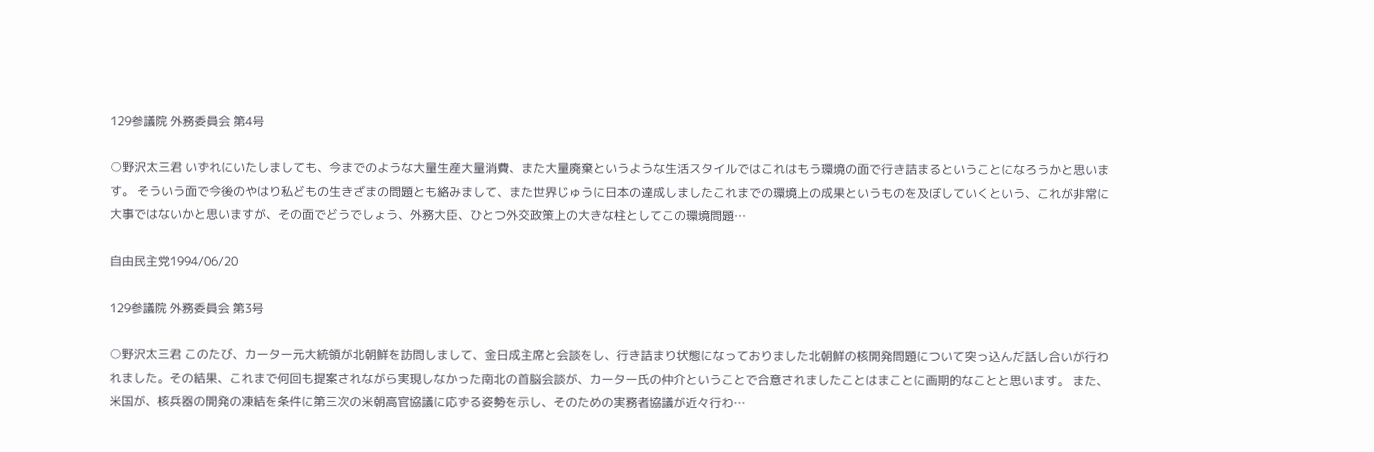129参議院 外務委員会 第4号

○野沢太三君 いずれにいたしましても、今までのような大量生産大量消費、また大量廃棄というような生活スタイルではこれはもう環境の面で行き詰まるということになろうかと思います。 そういう面で今後のやはり私どもの生きざまの問題とも絡みまして、また世界じゅうに日本の達成しましたこれまでの環境上の成果というものを及ぼしていくという、これが非常に大事ではないかと思いますが、その面でどうでしょう、外務大臣、ひとつ外交政策上の大きな柱としてこの環境問題…

自由民主党1994/06/20

129参議院 外務委員会 第3号

○野沢太三君 このたび、カーター元大統領が北朝鮮を訪問しまして、金日成主席と会談をし、行き詰まり状態になっておりました北朝鮮の核開発問題について突っ込んだ話し合いが行われました。その結果、これまで何回も提案されながら実現しなかった南北の首脳会談が、カーター氏の仲介ということで合意されましたことはまことに画期的なことと思います。 また、米国が、核兵器の開発の凍結を条件に第三次の米朝高官協議に応ずる姿勢を示し、そのための実務者協議が近々行わ…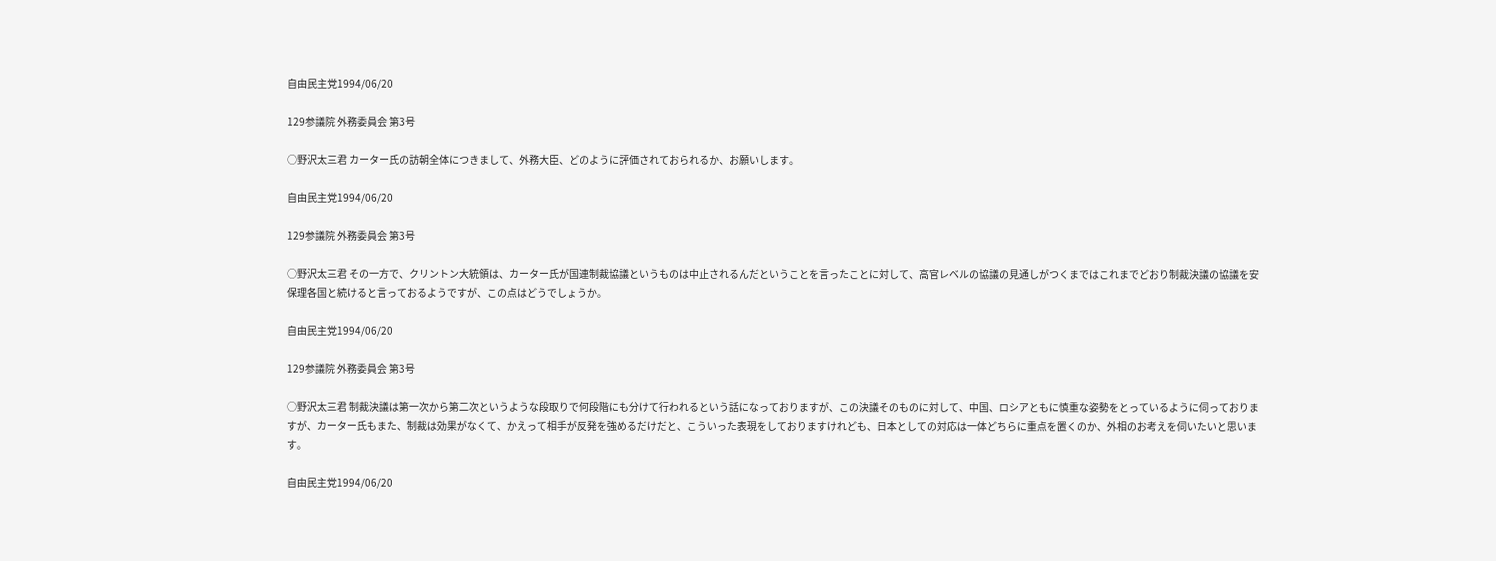自由民主党1994/06/20

129参議院 外務委員会 第3号

○野沢太三君 カーター氏の訪朝全体につきまして、外務大臣、どのように評価されておられるか、お願いします。

自由民主党1994/06/20

129参議院 外務委員会 第3号

○野沢太三君 その一方で、クリントン大統領は、カーター氏が国連制裁協議というものは中止されるんだということを言ったことに対して、高官レベルの協議の見通しがつくまではこれまでどおり制裁決議の協議を安保理各国と続けると言っておるようですが、この点はどうでしょうか。

自由民主党1994/06/20

129参議院 外務委員会 第3号

○野沢太三君 制裁決議は第一次から第二次というような段取りで何段階にも分けて行われるという話になっておりますが、この決議そのものに対して、中国、ロシアともに慎重な姿勢をとっているように伺っておりますが、カーター氏もまた、制裁は効果がなくて、かえって相手が反発を強めるだけだと、こういった表現をしておりますけれども、日本としての対応は一体どちらに重点を置くのか、外相のお考えを伺いたいと思います。

自由民主党1994/06/20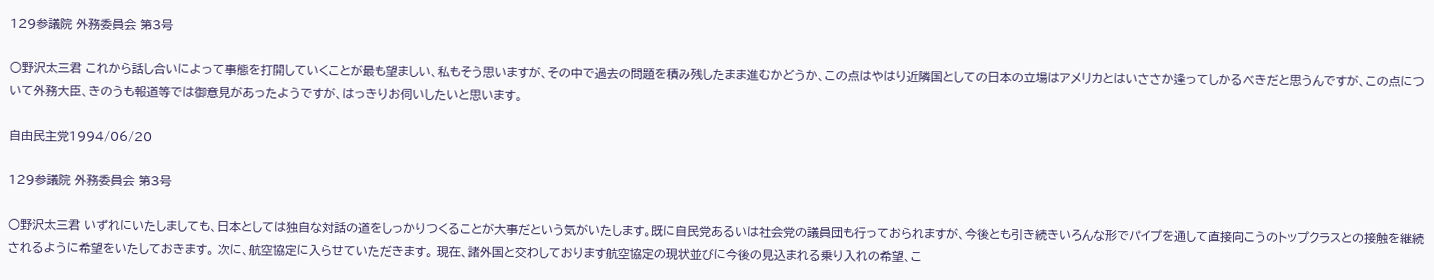129参議院 外務委員会 第3号

○野沢太三君 これから話し合いによって事態を打開していくことが最も望ましい、私もそう思いますが、その中で過去の問題を積み残したまま進むかどうか、この点はやはり近隣国としての日本の立場はアメリカとはいささか逢ってしかるべきだと思うんですが、この点について外務大臣、きのうも報道等では御意見があったようですが、はっきりお伺いしたいと思います。

自由民主党1994/06/20

129参議院 外務委員会 第3号

○野沢太三君 いずれにいたしましても、日本としては独自な対話の道をしっかりつくることが大事だという気がいたします。既に自民党あるいは社会党の議員団も行っておられますが、今後とも引き続きいろんな形でパイプを通して直接向こうのトップクラスとの接触を継続されるように希望をいたしておきます。 次に、航空協定に入らせていただきます。 現在、諸外国と交わしております航空協定の現状並びに今後の見込まれる乗り入れの希望、こ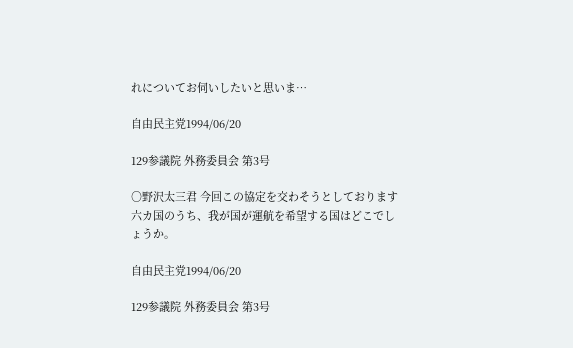れについてお伺いしたいと思いま…

自由民主党1994/06/20

129参議院 外務委員会 第3号

○野沢太三君 今回この協定を交わそうとしております六カ国のうち、我が国が運航を希望する国はどこでしょうか。

自由民主党1994/06/20

129参議院 外務委員会 第3号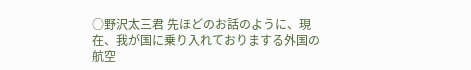○野沢太三君 先ほどのお話のように、現在、我が国に乗り入れておりまする外国の航空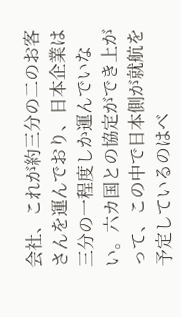会社、これが約三分の二のお客さんを運んでおり、日本企業は三分の一程度しか運んでいない。六カ国との協定ができ上がって、この中で日本側が就航を予定しているのはベ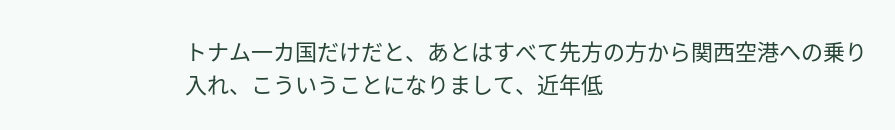トナム一カ国だけだと、あとはすべて先方の方から関西空港への乗り入れ、こういうことになりまして、近年低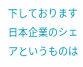下しております日本企業のシェアというものは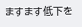ますます低下を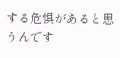する危惧があると思うんです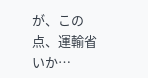が、この点、運輸省いか…